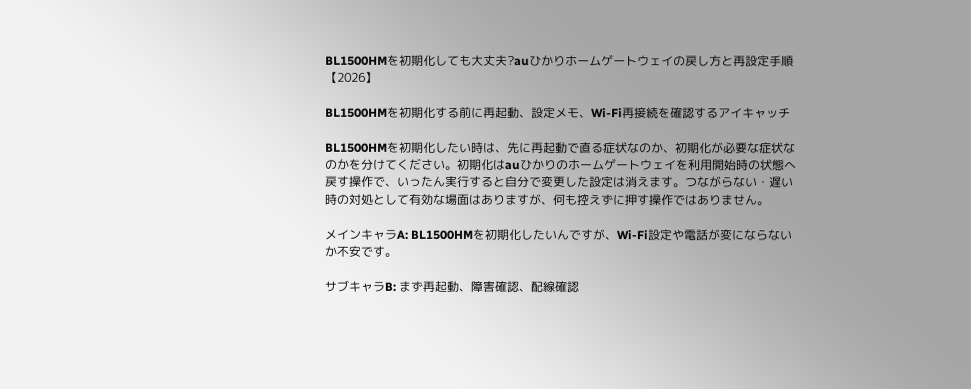BL1500HMを初期化しても大丈夫?auひかりホームゲートウェイの戻し方と再設定手順【2026】

BL1500HMを初期化する前に再起動、設定メモ、Wi-Fi再接続を確認するアイキャッチ

BL1500HMを初期化したい時は、先に再起動で直る症状なのか、初期化が必要な症状なのかを分けてください。初期化はauひかりのホームゲートウェイを利用開始時の状態へ戻す操作で、いったん実行すると自分で変更した設定は消えます。つながらない・遅い時の対処として有効な場面はありますが、何も控えずに押す操作ではありません。

メインキャラA: BL1500HMを初期化したいんですが、Wi-Fi設定や電話が変にならないか不安です。

サブキャラB: まず再起動、障害確認、配線確認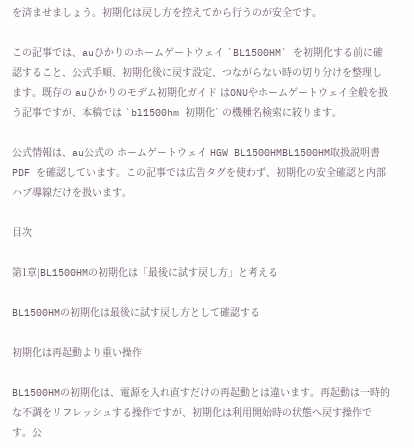を済ませましょう。初期化は戻し方を控えてから行うのが安全です。

この記事では、auひかりのホームゲートウェイ `BL1500HM` を初期化する前に確認すること、公式手順、初期化後に戻す設定、つながらない時の切り分けを整理します。既存の auひかりのモデム初期化ガイド はONUやホームゲートウェイ全般を扱う記事ですが、本稿では `bl1500hm 初期化` の機種名検索に絞ります。

公式情報は、au公式の ホームゲートウェイ HGW BL1500HMBL1500HM取扱説明書PDF を確認しています。この記事では広告タグを使わず、初期化の安全確認と内部ハブ導線だけを扱います。

目次

第1章|BL1500HMの初期化は「最後に試す戻し方」と考える

BL1500HMの初期化は最後に試す戻し方として確認する

初期化は再起動より重い操作

BL1500HMの初期化は、電源を入れ直すだけの再起動とは違います。再起動は一時的な不調をリフレッシュする操作ですが、初期化は利用開始時の状態へ戻す操作です。公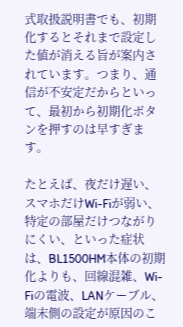式取扱説明書でも、初期化するとそれまで設定した値が消える旨が案内されています。つまり、通信が不安定だからといって、最初から初期化ボタンを押すのは早すぎます。

たとえば、夜だけ遅い、スマホだけWi-Fiが弱い、特定の部屋だけつながりにくい、といった症状は、BL1500HM本体の初期化よりも、回線混雑、Wi-Fiの電波、LANケーブル、端末側の設定が原因のこ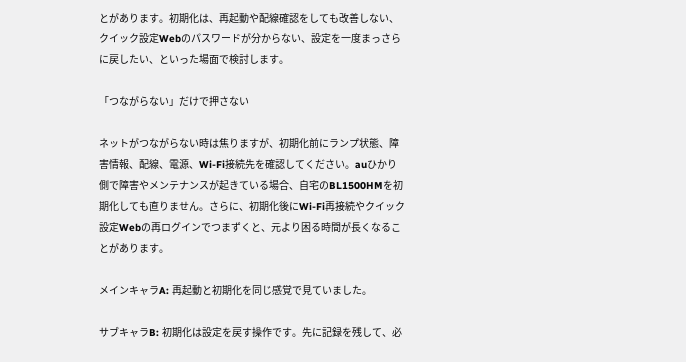とがあります。初期化は、再起動や配線確認をしても改善しない、クイック設定Webのパスワードが分からない、設定を一度まっさらに戻したい、といった場面で検討します。

「つながらない」だけで押さない

ネットがつながらない時は焦りますが、初期化前にランプ状態、障害情報、配線、電源、Wi-Fi接続先を確認してください。auひかり側で障害やメンテナンスが起きている場合、自宅のBL1500HMを初期化しても直りません。さらに、初期化後にWi-Fi再接続やクイック設定Webの再ログインでつまずくと、元より困る時間が長くなることがあります。

メインキャラA: 再起動と初期化を同じ感覚で見ていました。

サブキャラB: 初期化は設定を戻す操作です。先に記録を残して、必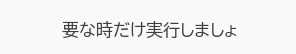要な時だけ実行しましょ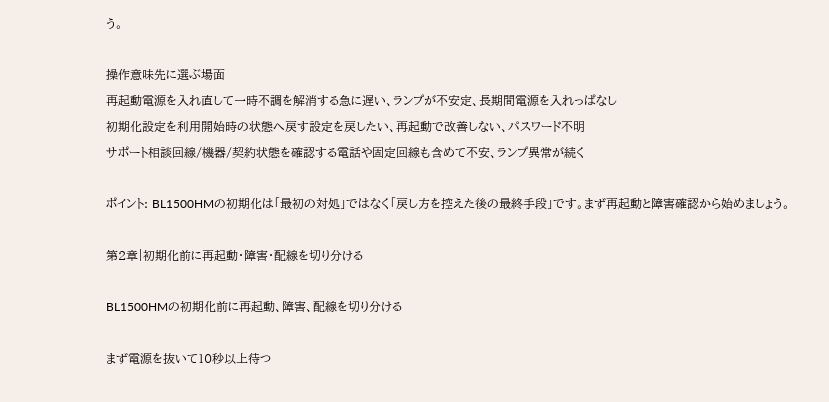う。

操作意味先に選ぶ場面
再起動電源を入れ直して一時不調を解消する急に遅い、ランプが不安定、長期間電源を入れっぱなし
初期化設定を利用開始時の状態へ戻す設定を戻したい、再起動で改善しない、パスワード不明
サポート相談回線/機器/契約状態を確認する電話や固定回線も含めて不安、ランプ異常が続く

ポイント: BL1500HMの初期化は「最初の対処」ではなく「戻し方を控えた後の最終手段」です。まず再起動と障害確認から始めましょう。

第2章|初期化前に再起動・障害・配線を切り分ける

BL1500HMの初期化前に再起動、障害、配線を切り分ける

まず電源を抜いて10秒以上待つ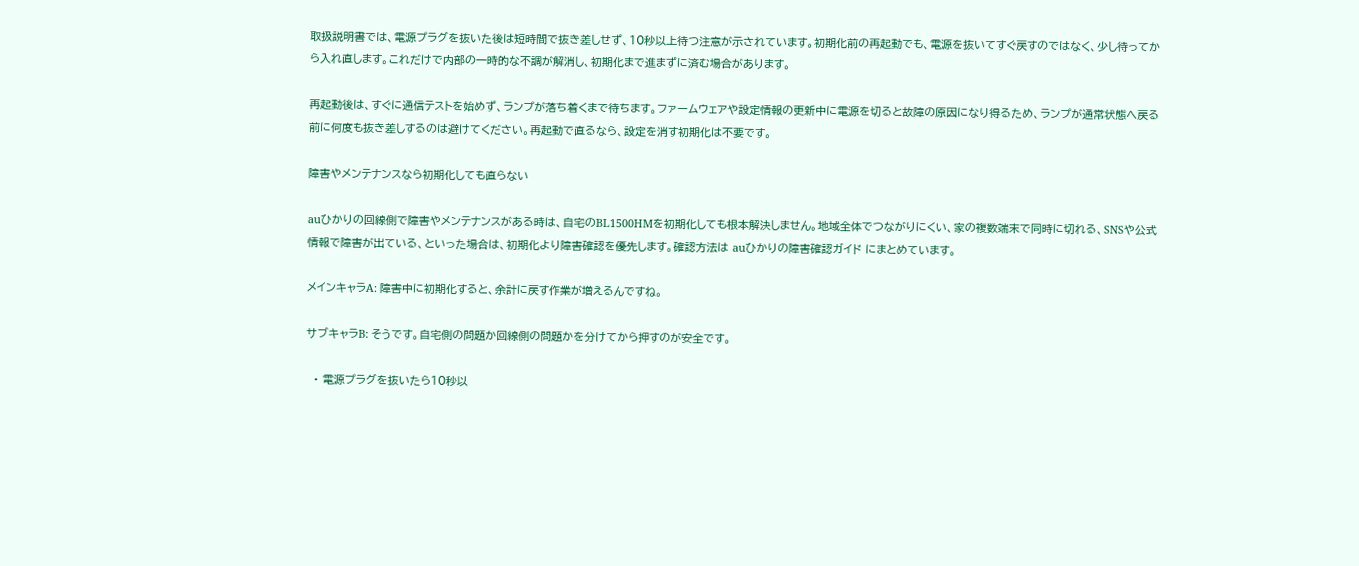取扱説明書では、電源プラグを抜いた後は短時間で抜き差しせず、10秒以上待つ注意が示されています。初期化前の再起動でも、電源を抜いてすぐ戻すのではなく、少し待ってから入れ直します。これだけで内部の一時的な不調が解消し、初期化まで進まずに済む場合があります。

再起動後は、すぐに通信テストを始めず、ランプが落ち着くまで待ちます。ファームウェアや設定情報の更新中に電源を切ると故障の原因になり得るため、ランプが通常状態へ戻る前に何度も抜き差しするのは避けてください。再起動で直るなら、設定を消す初期化は不要です。

障害やメンテナンスなら初期化しても直らない

auひかりの回線側で障害やメンテナンスがある時は、自宅のBL1500HMを初期化しても根本解決しません。地域全体でつながりにくい、家の複数端末で同時に切れる、SNSや公式情報で障害が出ている、といった場合は、初期化より障害確認を優先します。確認方法は auひかりの障害確認ガイド にまとめています。

メインキャラA: 障害中に初期化すると、余計に戻す作業が増えるんですね。

サブキャラB: そうです。自宅側の問題か回線側の問題かを分けてから押すのが安全です。

  • 電源プラグを抜いたら10秒以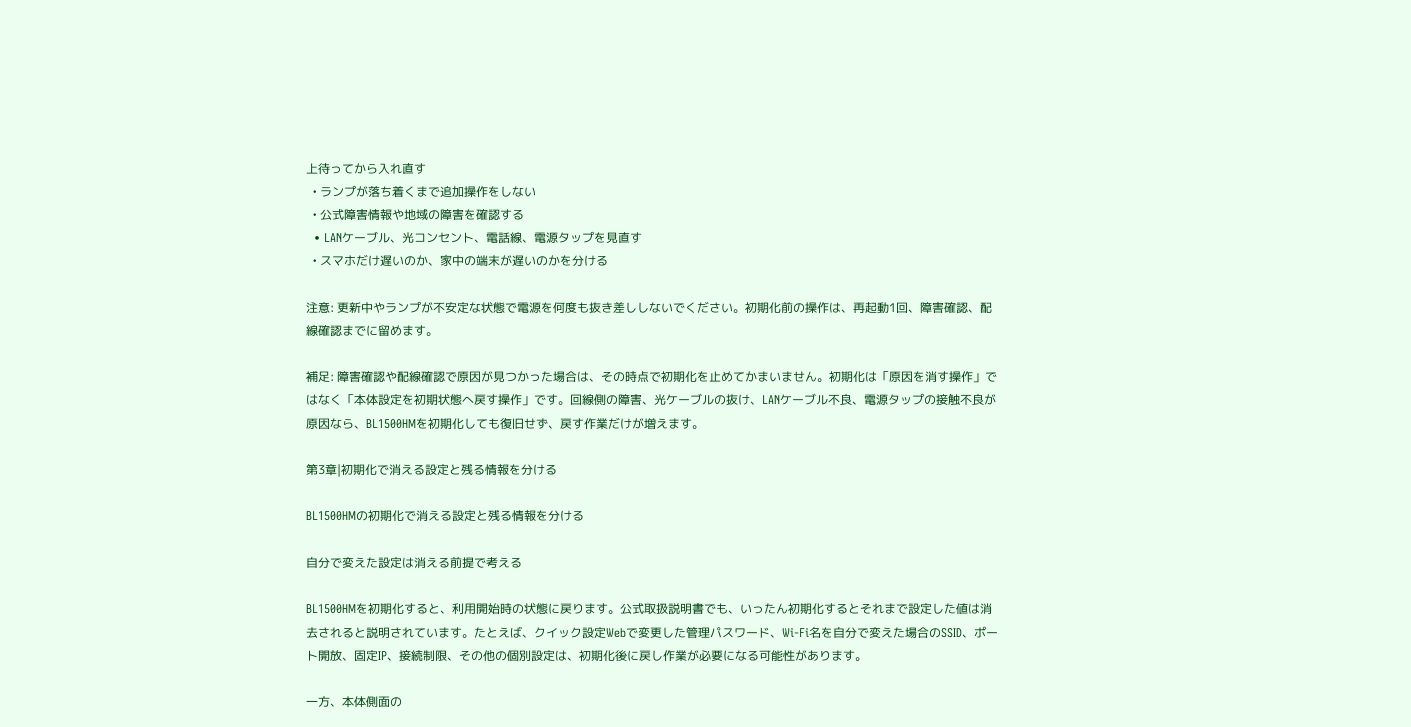上待ってから入れ直す
  • ランプが落ち着くまで追加操作をしない
  • 公式障害情報や地域の障害を確認する
  • LANケーブル、光コンセント、電話線、電源タップを見直す
  • スマホだけ遅いのか、家中の端末が遅いのかを分ける

注意: 更新中やランプが不安定な状態で電源を何度も抜き差ししないでください。初期化前の操作は、再起動1回、障害確認、配線確認までに留めます。

補足: 障害確認や配線確認で原因が見つかった場合は、その時点で初期化を止めてかまいません。初期化は「原因を消す操作」ではなく「本体設定を初期状態へ戻す操作」です。回線側の障害、光ケーブルの抜け、LANケーブル不良、電源タップの接触不良が原因なら、BL1500HMを初期化しても復旧せず、戻す作業だけが増えます。

第3章|初期化で消える設定と残る情報を分ける

BL1500HMの初期化で消える設定と残る情報を分ける

自分で変えた設定は消える前提で考える

BL1500HMを初期化すると、利用開始時の状態に戻ります。公式取扱説明書でも、いったん初期化するとそれまで設定した値は消去されると説明されています。たとえば、クイック設定Webで変更した管理パスワード、Wi-Fi名を自分で変えた場合のSSID、ポート開放、固定IP、接続制限、その他の個別設定は、初期化後に戻し作業が必要になる可能性があります。

一方、本体側面の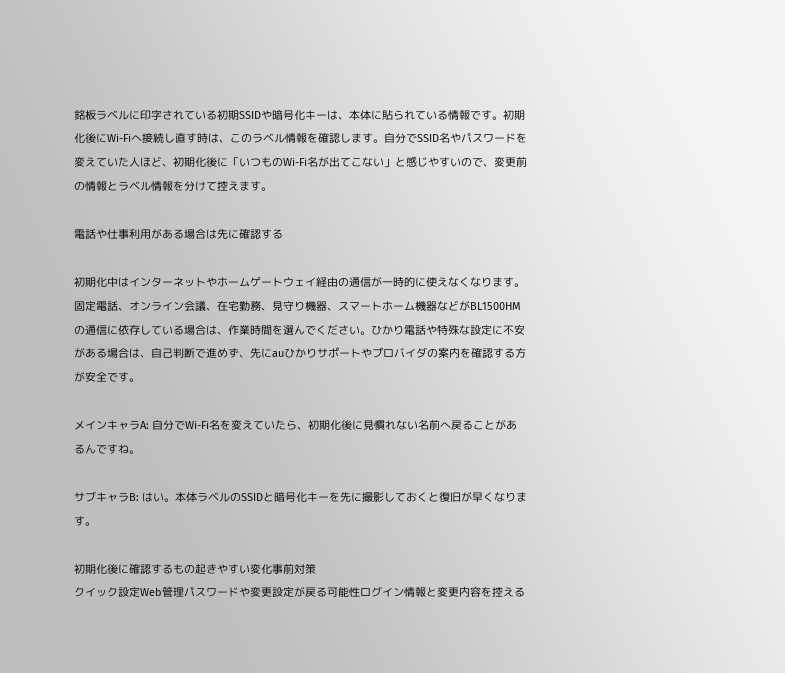銘板ラベルに印字されている初期SSIDや暗号化キーは、本体に貼られている情報です。初期化後にWi-Fiへ接続し直す時は、このラベル情報を確認します。自分でSSID名やパスワードを変えていた人ほど、初期化後に「いつものWi-Fi名が出てこない」と感じやすいので、変更前の情報とラベル情報を分けて控えます。

電話や仕事利用がある場合は先に確認する

初期化中はインターネットやホームゲートウェイ経由の通信が一時的に使えなくなります。固定電話、オンライン会議、在宅勤務、見守り機器、スマートホーム機器などがBL1500HMの通信に依存している場合は、作業時間を選んでください。ひかり電話や特殊な設定に不安がある場合は、自己判断で進めず、先にauひかりサポートやプロバイダの案内を確認する方が安全です。

メインキャラA: 自分でWi-Fi名を変えていたら、初期化後に見慣れない名前へ戻ることがあるんですね。

サブキャラB: はい。本体ラベルのSSIDと暗号化キーを先に撮影しておくと復旧が早くなります。

初期化後に確認するもの起きやすい変化事前対策
クイック設定Web管理パスワードや変更設定が戻る可能性ログイン情報と変更内容を控える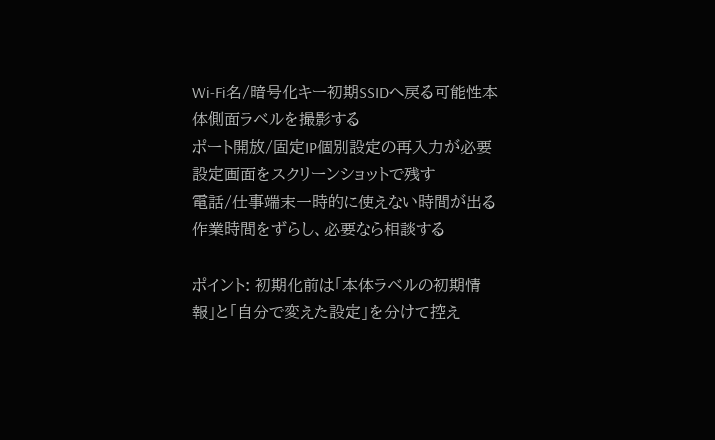Wi-Fi名/暗号化キー初期SSIDへ戻る可能性本体側面ラベルを撮影する
ポート開放/固定IP個別設定の再入力が必要設定画面をスクリーンショットで残す
電話/仕事端末一時的に使えない時間が出る作業時間をずらし、必要なら相談する

ポイント: 初期化前は「本体ラベルの初期情報」と「自分で変えた設定」を分けて控え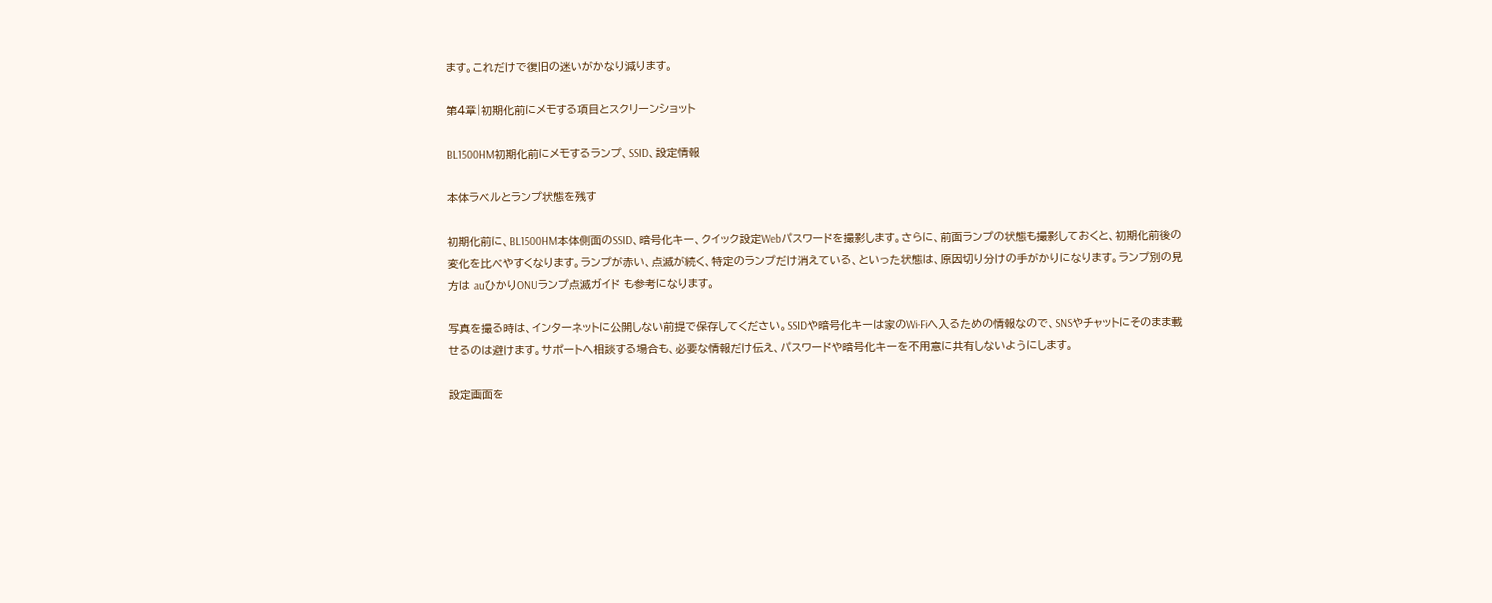ます。これだけで復旧の迷いがかなり減ります。

第4章|初期化前にメモする項目とスクリーンショット

BL1500HM初期化前にメモするランプ、SSID、設定情報

本体ラベルとランプ状態を残す

初期化前に、BL1500HM本体側面のSSID、暗号化キー、クイック設定Webパスワードを撮影します。さらに、前面ランプの状態も撮影しておくと、初期化前後の変化を比べやすくなります。ランプが赤い、点滅が続く、特定のランプだけ消えている、といった状態は、原因切り分けの手がかりになります。ランプ別の見方は auひかりONUランプ点滅ガイド も参考になります。

写真を撮る時は、インターネットに公開しない前提で保存してください。SSIDや暗号化キーは家のWi-Fiへ入るための情報なので、SNSやチャットにそのまま載せるのは避けます。サポートへ相談する場合も、必要な情報だけ伝え、パスワードや暗号化キーを不用意に共有しないようにします。

設定画面を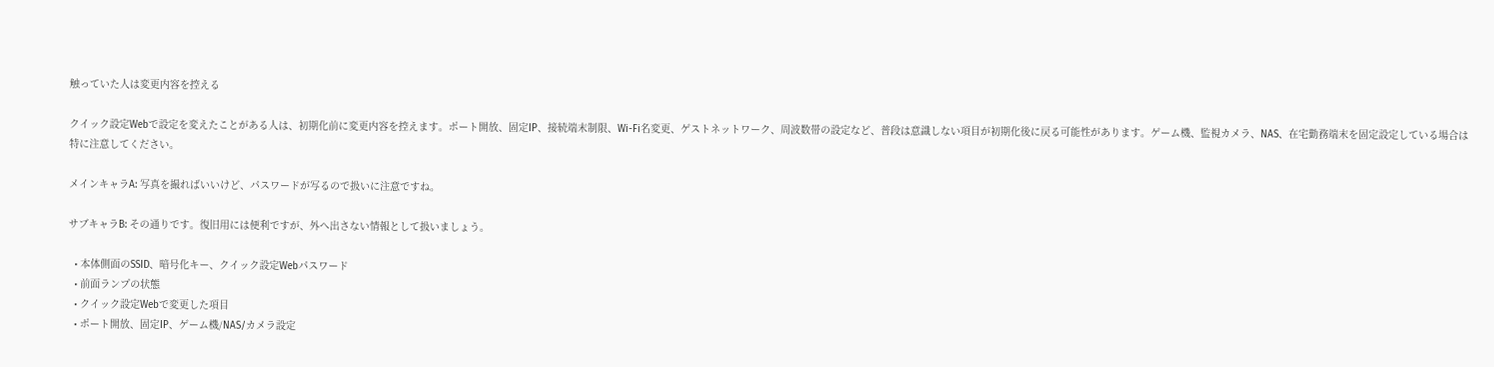触っていた人は変更内容を控える

クイック設定Webで設定を変えたことがある人は、初期化前に変更内容を控えます。ポート開放、固定IP、接続端末制限、Wi-Fi名変更、ゲストネットワーク、周波数帯の設定など、普段は意識しない項目が初期化後に戻る可能性があります。ゲーム機、監視カメラ、NAS、在宅勤務端末を固定設定している場合は特に注意してください。

メインキャラA: 写真を撮ればいいけど、パスワードが写るので扱いに注意ですね。

サブキャラB: その通りです。復旧用には便利ですが、外へ出さない情報として扱いましょう。

  • 本体側面のSSID、暗号化キー、クイック設定Webパスワード
  • 前面ランプの状態
  • クイック設定Webで変更した項目
  • ポート開放、固定IP、ゲーム機/NAS/カメラ設定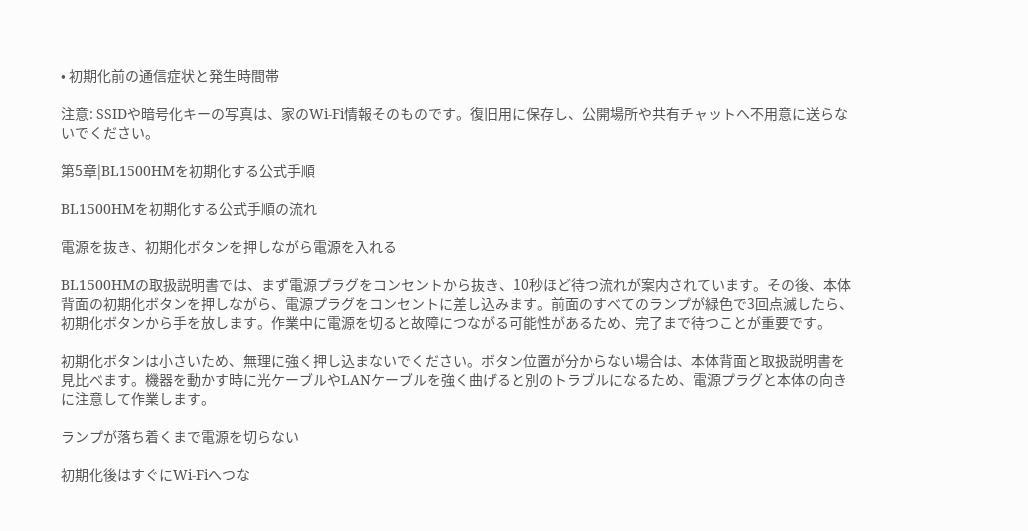• 初期化前の通信症状と発生時間帯

注意: SSIDや暗号化キーの写真は、家のWi-Fi情報そのものです。復旧用に保存し、公開場所や共有チャットへ不用意に送らないでください。

第5章|BL1500HMを初期化する公式手順

BL1500HMを初期化する公式手順の流れ

電源を抜き、初期化ボタンを押しながら電源を入れる

BL1500HMの取扱説明書では、まず電源プラグをコンセントから抜き、10秒ほど待つ流れが案内されています。その後、本体背面の初期化ボタンを押しながら、電源プラグをコンセントに差し込みます。前面のすべてのランプが緑色で3回点滅したら、初期化ボタンから手を放します。作業中に電源を切ると故障につながる可能性があるため、完了まで待つことが重要です。

初期化ボタンは小さいため、無理に強く押し込まないでください。ボタン位置が分からない場合は、本体背面と取扱説明書を見比べます。機器を動かす時に光ケーブルやLANケーブルを強く曲げると別のトラブルになるため、電源プラグと本体の向きに注意して作業します。

ランプが落ち着くまで電源を切らない

初期化後はすぐにWi-Fiへつな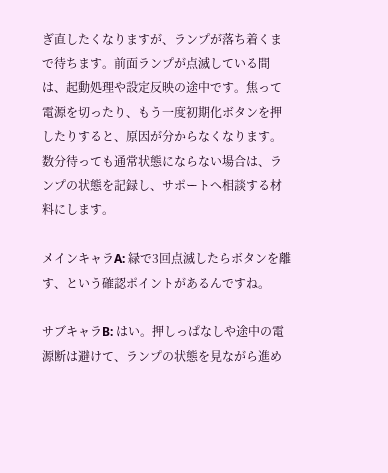ぎ直したくなりますが、ランプが落ち着くまで待ちます。前面ランプが点滅している間は、起動処理や設定反映の途中です。焦って電源を切ったり、もう一度初期化ボタンを押したりすると、原因が分からなくなります。数分待っても通常状態にならない場合は、ランプの状態を記録し、サポートへ相談する材料にします。

メインキャラA: 緑で3回点滅したらボタンを離す、という確認ポイントがあるんですね。

サブキャラB: はい。押しっぱなしや途中の電源断は避けて、ランプの状態を見ながら進め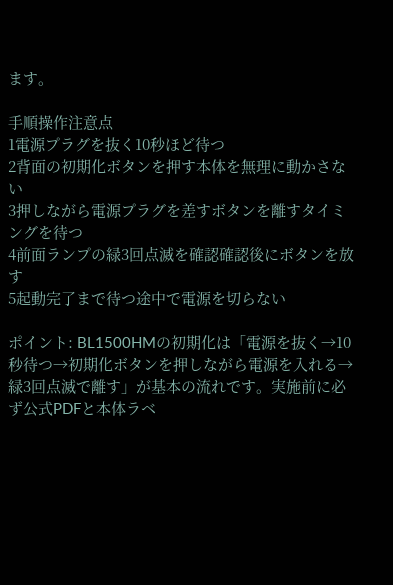ます。

手順操作注意点
1電源プラグを抜く10秒ほど待つ
2背面の初期化ボタンを押す本体を無理に動かさない
3押しながら電源プラグを差すボタンを離すタイミングを待つ
4前面ランプの緑3回点滅を確認確認後にボタンを放す
5起動完了まで待つ途中で電源を切らない

ポイント: BL1500HMの初期化は「電源を抜く→10秒待つ→初期化ボタンを押しながら電源を入れる→緑3回点滅で離す」が基本の流れです。実施前に必ず公式PDFと本体ラベ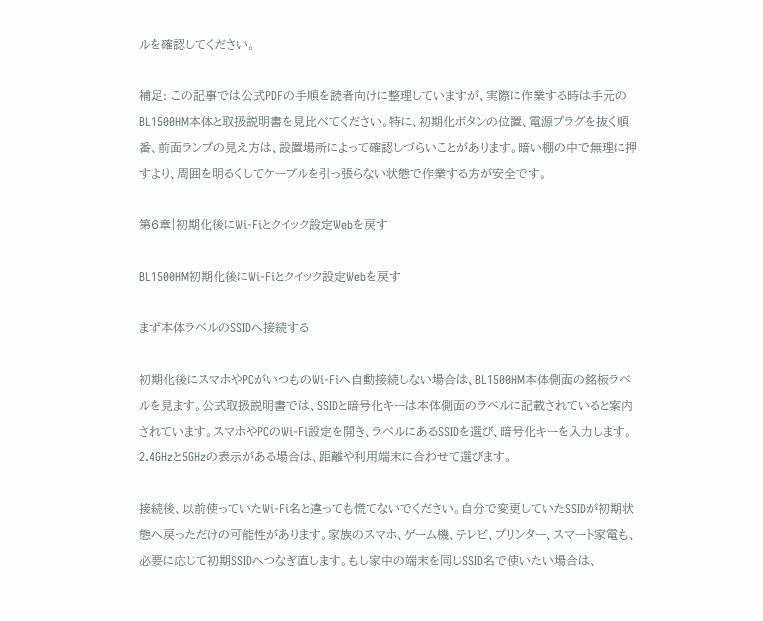ルを確認してください。

補足: この記事では公式PDFの手順を読者向けに整理していますが、実際に作業する時は手元のBL1500HM本体と取扱説明書を見比べてください。特に、初期化ボタンの位置、電源プラグを抜く順番、前面ランプの見え方は、設置場所によって確認しづらいことがあります。暗い棚の中で無理に押すより、周囲を明るくしてケーブルを引っ張らない状態で作業する方が安全です。

第6章|初期化後にWi-Fiとクイック設定Webを戻す

BL1500HM初期化後にWi-Fiとクイック設定Webを戻す

まず本体ラベルのSSIDへ接続する

初期化後にスマホやPCがいつものWi-Fiへ自動接続しない場合は、BL1500HM本体側面の銘板ラベルを見ます。公式取扱説明書では、SSIDと暗号化キーは本体側面のラベルに記載されていると案内されています。スマホやPCのWi-Fi設定を開き、ラベルにあるSSIDを選び、暗号化キーを入力します。2.4GHzと5GHzの表示がある場合は、距離や利用端末に合わせて選びます。

接続後、以前使っていたWi-Fi名と違っても慌てないでください。自分で変更していたSSIDが初期状態へ戻っただけの可能性があります。家族のスマホ、ゲーム機、テレビ、プリンター、スマート家電も、必要に応じて初期SSIDへつなぎ直します。もし家中の端末を同じSSID名で使いたい場合は、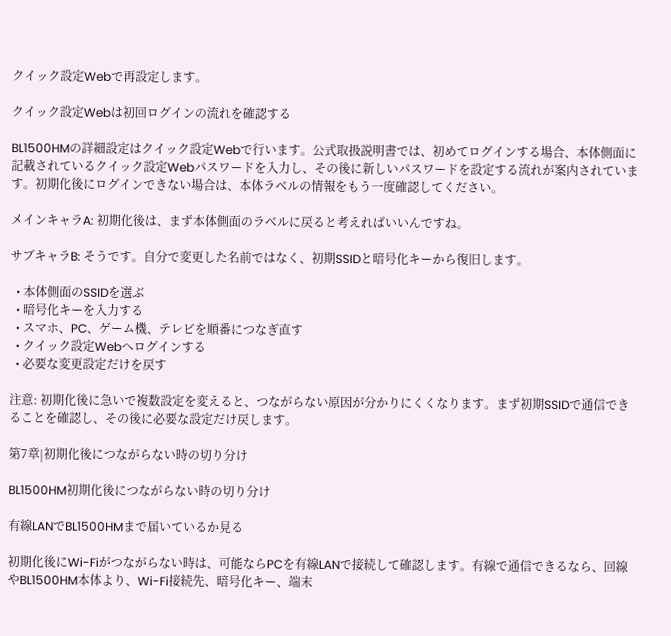クイック設定Webで再設定します。

クイック設定Webは初回ログインの流れを確認する

BL1500HMの詳細設定はクイック設定Webで行います。公式取扱説明書では、初めてログインする場合、本体側面に記載されているクイック設定Webパスワードを入力し、その後に新しいパスワードを設定する流れが案内されています。初期化後にログインできない場合は、本体ラベルの情報をもう一度確認してください。

メインキャラA: 初期化後は、まず本体側面のラベルに戻ると考えればいいんですね。

サブキャラB: そうです。自分で変更した名前ではなく、初期SSIDと暗号化キーから復旧します。

  • 本体側面のSSIDを選ぶ
  • 暗号化キーを入力する
  • スマホ、PC、ゲーム機、テレビを順番につなぎ直す
  • クイック設定Webへログインする
  • 必要な変更設定だけを戻す

注意: 初期化後に急いで複数設定を変えると、つながらない原因が分かりにくくなります。まず初期SSIDで通信できることを確認し、その後に必要な設定だけ戻します。

第7章|初期化後につながらない時の切り分け

BL1500HM初期化後につながらない時の切り分け

有線LANでBL1500HMまで届いているか見る

初期化後にWi-Fiがつながらない時は、可能ならPCを有線LANで接続して確認します。有線で通信できるなら、回線やBL1500HM本体より、Wi-Fi接続先、暗号化キー、端末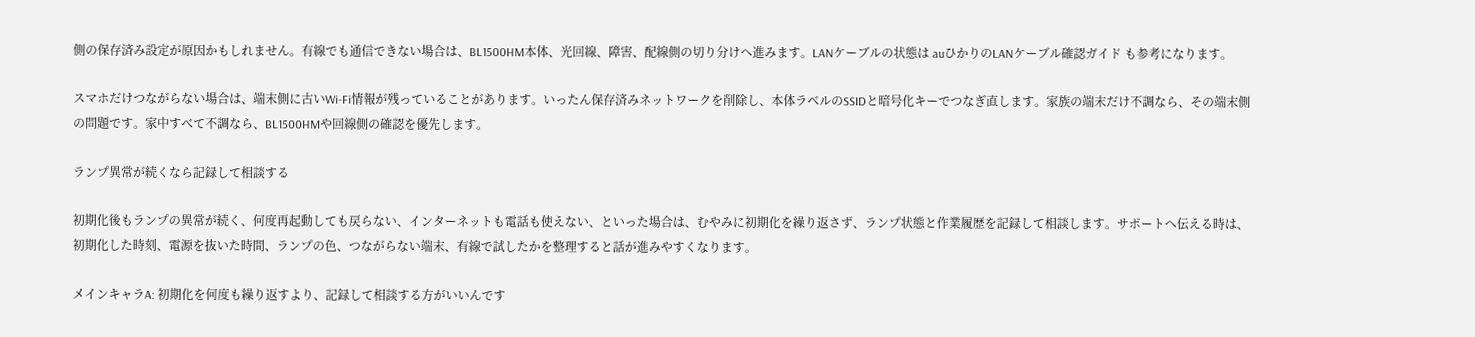側の保存済み設定が原因かもしれません。有線でも通信できない場合は、BL1500HM本体、光回線、障害、配線側の切り分けへ進みます。LANケーブルの状態は auひかりのLANケーブル確認ガイド も参考になります。

スマホだけつながらない場合は、端末側に古いWi-Fi情報が残っていることがあります。いったん保存済みネットワークを削除し、本体ラベルのSSIDと暗号化キーでつなぎ直します。家族の端末だけ不調なら、その端末側の問題です。家中すべて不調なら、BL1500HMや回線側の確認を優先します。

ランプ異常が続くなら記録して相談する

初期化後もランプの異常が続く、何度再起動しても戻らない、インターネットも電話も使えない、といった場合は、むやみに初期化を繰り返さず、ランプ状態と作業履歴を記録して相談します。サポートへ伝える時は、初期化した時刻、電源を抜いた時間、ランプの色、つながらない端末、有線で試したかを整理すると話が進みやすくなります。

メインキャラA: 初期化を何度も繰り返すより、記録して相談する方がいいんです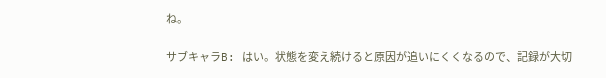ね。

サブキャラB: はい。状態を変え続けると原因が追いにくくなるので、記録が大切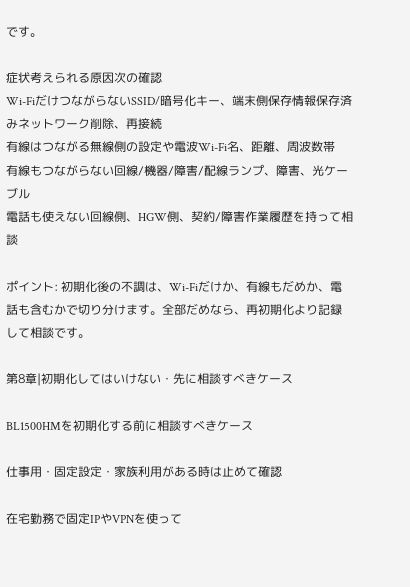です。

症状考えられる原因次の確認
Wi-FiだけつながらないSSID/暗号化キー、端末側保存情報保存済みネットワーク削除、再接続
有線はつながる無線側の設定や電波Wi-Fi名、距離、周波数帯
有線もつながらない回線/機器/障害/配線ランプ、障害、光ケーブル
電話も使えない回線側、HGW側、契約/障害作業履歴を持って相談

ポイント: 初期化後の不調は、Wi-Fiだけか、有線もだめか、電話も含むかで切り分けます。全部だめなら、再初期化より記録して相談です。

第8章|初期化してはいけない・先に相談すべきケース

BL1500HMを初期化する前に相談すべきケース

仕事用・固定設定・家族利用がある時は止めて確認

在宅勤務で固定IPやVPNを使って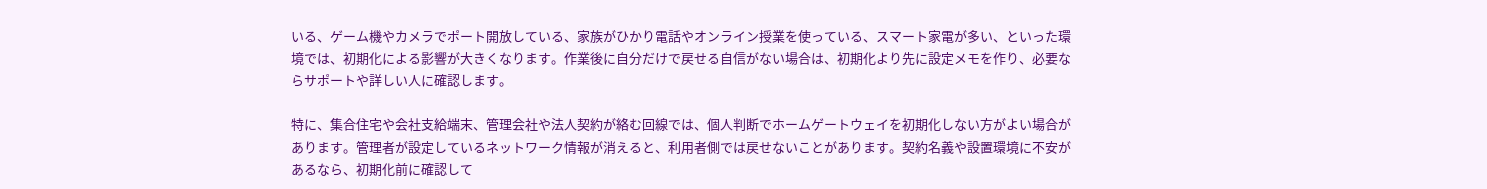いる、ゲーム機やカメラでポート開放している、家族がひかり電話やオンライン授業を使っている、スマート家電が多い、といった環境では、初期化による影響が大きくなります。作業後に自分だけで戻せる自信がない場合は、初期化より先に設定メモを作り、必要ならサポートや詳しい人に確認します。

特に、集合住宅や会社支給端末、管理会社や法人契約が絡む回線では、個人判断でホームゲートウェイを初期化しない方がよい場合があります。管理者が設定しているネットワーク情報が消えると、利用者側では戻せないことがあります。契約名義や設置環境に不安があるなら、初期化前に確認して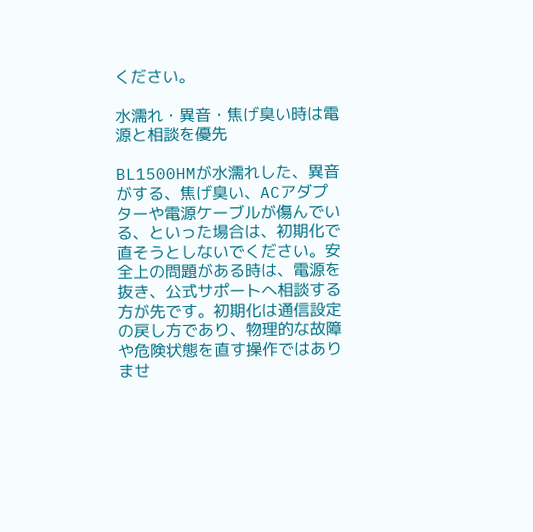ください。

水濡れ・異音・焦げ臭い時は電源と相談を優先

BL1500HMが水濡れした、異音がする、焦げ臭い、ACアダプターや電源ケーブルが傷んでいる、といった場合は、初期化で直そうとしないでください。安全上の問題がある時は、電源を抜き、公式サポートへ相談する方が先です。初期化は通信設定の戻し方であり、物理的な故障や危険状態を直す操作ではありませ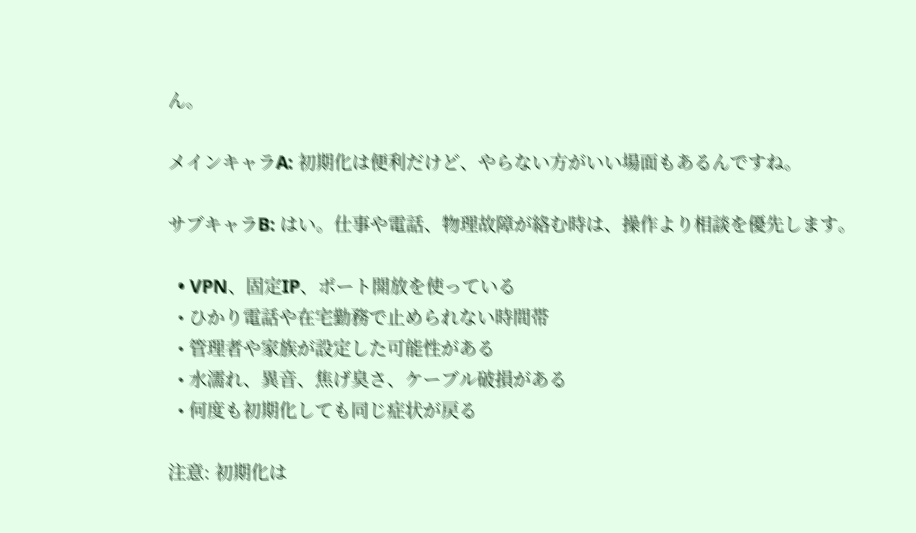ん。

メインキャラA: 初期化は便利だけど、やらない方がいい場面もあるんですね。

サブキャラB: はい。仕事や電話、物理故障が絡む時は、操作より相談を優先します。

  • VPN、固定IP、ポート開放を使っている
  • ひかり電話や在宅勤務で止められない時間帯
  • 管理者や家族が設定した可能性がある
  • 水濡れ、異音、焦げ臭さ、ケーブル破損がある
  • 何度も初期化しても同じ症状が戻る

注意: 初期化は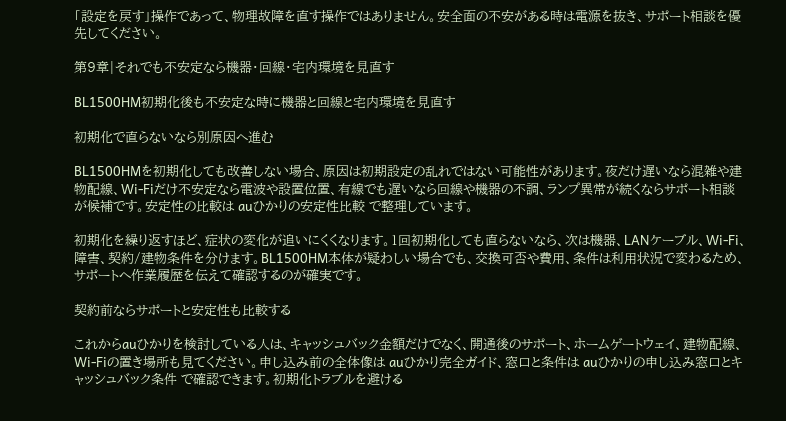「設定を戻す」操作であって、物理故障を直す操作ではありません。安全面の不安がある時は電源を抜き、サポート相談を優先してください。

第9章|それでも不安定なら機器・回線・宅内環境を見直す

BL1500HM初期化後も不安定な時に機器と回線と宅内環境を見直す

初期化で直らないなら別原因へ進む

BL1500HMを初期化しても改善しない場合、原因は初期設定の乱れではない可能性があります。夜だけ遅いなら混雑や建物配線、Wi-Fiだけ不安定なら電波や設置位置、有線でも遅いなら回線や機器の不調、ランプ異常が続くならサポート相談が候補です。安定性の比較は auひかりの安定性比較 で整理しています。

初期化を繰り返すほど、症状の変化が追いにくくなります。1回初期化しても直らないなら、次は機器、LANケーブル、Wi-Fi、障害、契約/建物条件を分けます。BL1500HM本体が疑わしい場合でも、交換可否や費用、条件は利用状況で変わるため、サポートへ作業履歴を伝えて確認するのが確実です。

契約前ならサポートと安定性も比較する

これからauひかりを検討している人は、キャッシュバック金額だけでなく、開通後のサポート、ホームゲートウェイ、建物配線、Wi-Fiの置き場所も見てください。申し込み前の全体像は auひかり完全ガイド、窓口と条件は auひかりの申し込み窓口とキャッシュバック条件 で確認できます。初期化トラブルを避ける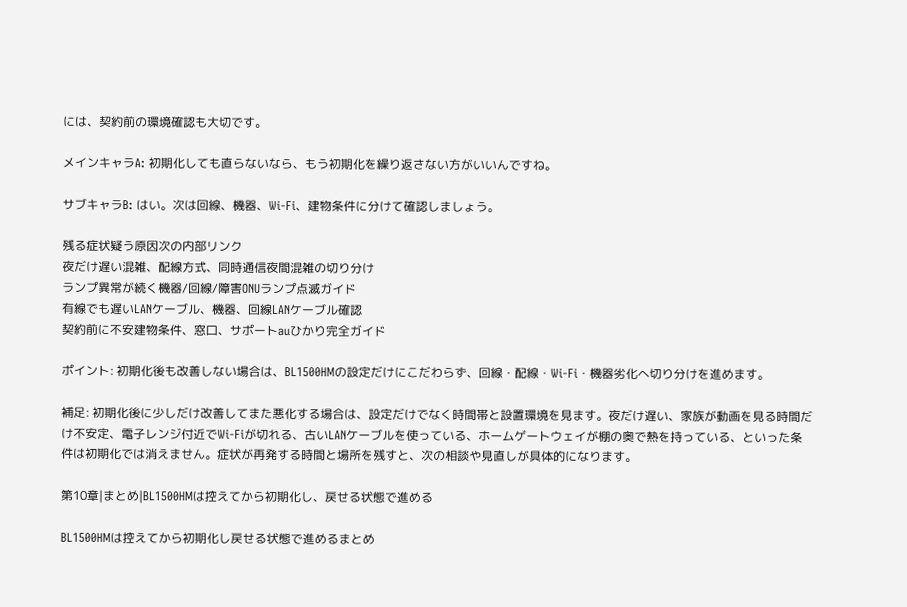には、契約前の環境確認も大切です。

メインキャラA: 初期化しても直らないなら、もう初期化を繰り返さない方がいいんですね。

サブキャラB: はい。次は回線、機器、Wi-Fi、建物条件に分けて確認しましょう。

残る症状疑う原因次の内部リンク
夜だけ遅い混雑、配線方式、同時通信夜間混雑の切り分け
ランプ異常が続く機器/回線/障害ONUランプ点滅ガイド
有線でも遅いLANケーブル、機器、回線LANケーブル確認
契約前に不安建物条件、窓口、サポートauひかり完全ガイド

ポイント: 初期化後も改善しない場合は、BL1500HMの設定だけにこだわらず、回線・配線・Wi-Fi・機器劣化へ切り分けを進めます。

補足: 初期化後に少しだけ改善してまた悪化する場合は、設定だけでなく時間帯と設置環境を見ます。夜だけ遅い、家族が動画を見る時間だけ不安定、電子レンジ付近でWi-Fiが切れる、古いLANケーブルを使っている、ホームゲートウェイが棚の奥で熱を持っている、といった条件は初期化では消えません。症状が再発する時間と場所を残すと、次の相談や見直しが具体的になります。

第10章|まとめ|BL1500HMは控えてから初期化し、戻せる状態で進める

BL1500HMは控えてから初期化し戻せる状態で進めるまとめ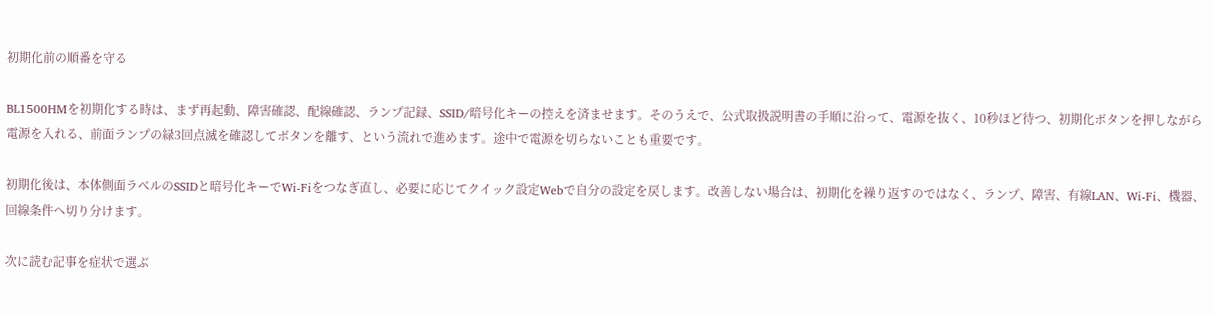初期化前の順番を守る

BL1500HMを初期化する時は、まず再起動、障害確認、配線確認、ランプ記録、SSID/暗号化キーの控えを済ませます。そのうえで、公式取扱説明書の手順に沿って、電源を抜く、10秒ほど待つ、初期化ボタンを押しながら電源を入れる、前面ランプの緑3回点滅を確認してボタンを離す、という流れで進めます。途中で電源を切らないことも重要です。

初期化後は、本体側面ラベルのSSIDと暗号化キーでWi-Fiをつなぎ直し、必要に応じてクイック設定Webで自分の設定を戻します。改善しない場合は、初期化を繰り返すのではなく、ランプ、障害、有線LAN、Wi-Fi、機器、回線条件へ切り分けます。

次に読む記事を症状で選ぶ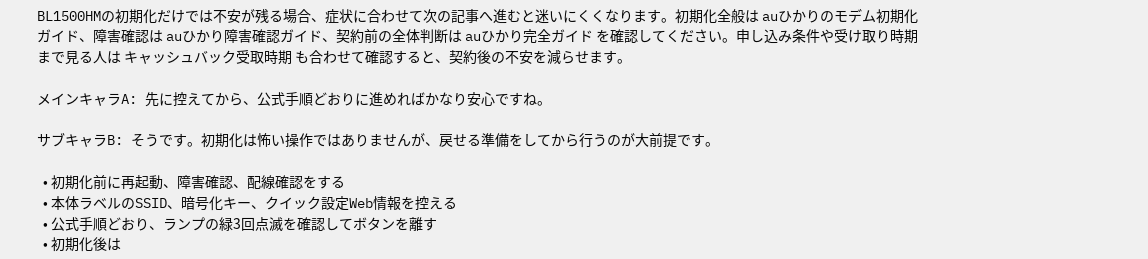BL1500HMの初期化だけでは不安が残る場合、症状に合わせて次の記事へ進むと迷いにくくなります。初期化全般は auひかりのモデム初期化ガイド、障害確認は auひかり障害確認ガイド、契約前の全体判断は auひかり完全ガイド を確認してください。申し込み条件や受け取り時期まで見る人は キャッシュバック受取時期 も合わせて確認すると、契約後の不安を減らせます。

メインキャラA: 先に控えてから、公式手順どおりに進めればかなり安心ですね。

サブキャラB: そうです。初期化は怖い操作ではありませんが、戻せる準備をしてから行うのが大前提です。

  • 初期化前に再起動、障害確認、配線確認をする
  • 本体ラベルのSSID、暗号化キー、クイック設定Web情報を控える
  • 公式手順どおり、ランプの緑3回点滅を確認してボタンを離す
  • 初期化後は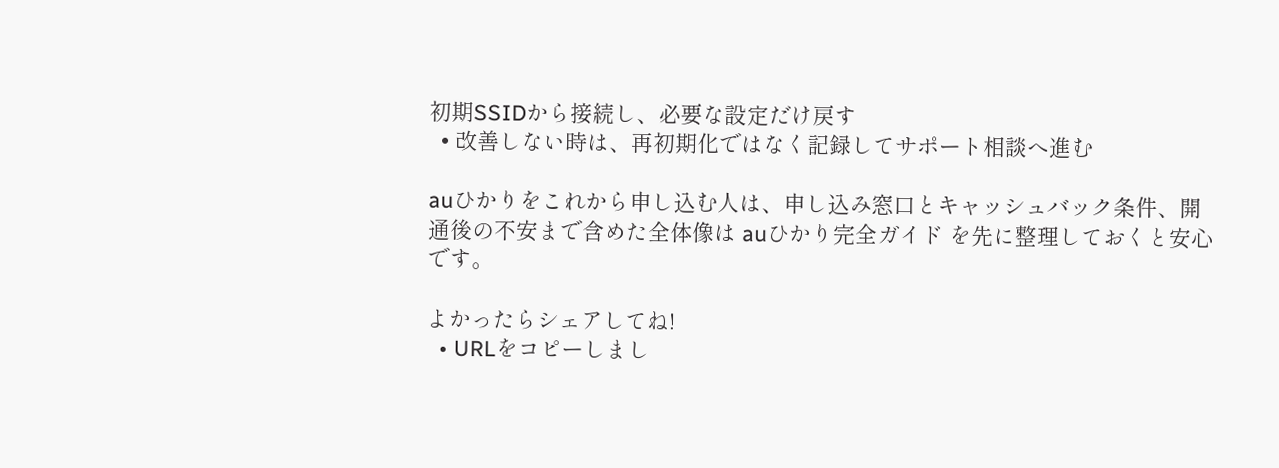初期SSIDから接続し、必要な設定だけ戻す
  • 改善しない時は、再初期化ではなく記録してサポート相談へ進む

auひかりをこれから申し込む人は、申し込み窓口とキャッシュバック条件、開通後の不安まで含めた全体像は auひかり完全ガイド を先に整理しておくと安心です。

よかったらシェアしてね!
  • URLをコピーしまし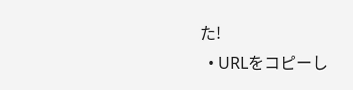た!
  • URLをコピーし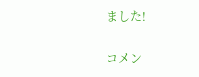ました!

コメン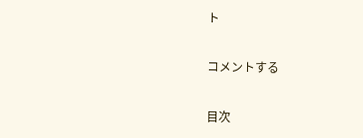ト

コメントする

目次